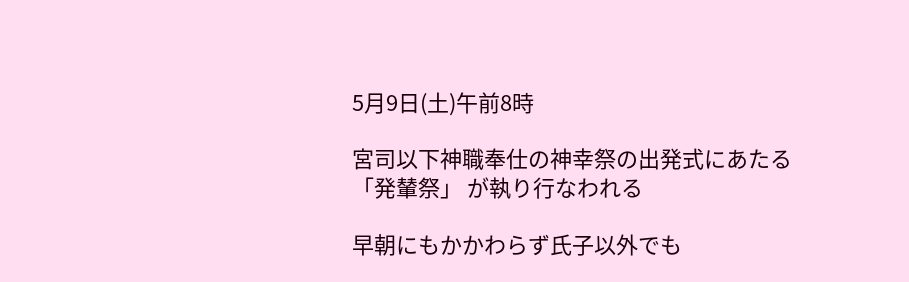5月9日(土)午前8時

宮司以下神職奉仕の神幸祭の出発式にあたる 「発輦祭」 が執り行なわれる

早朝にもかかわらず氏子以外でも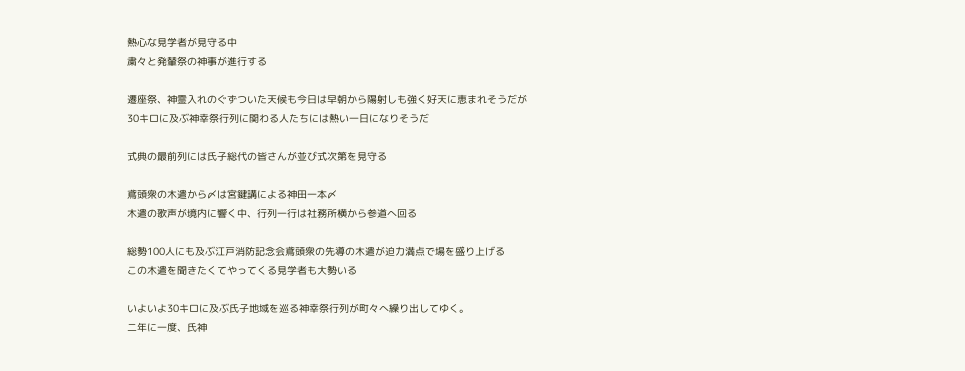熱心な見学者が見守る中
粛々と発輦祭の神事が進行する

遷座祭、神霊入れのぐずついた天候も今日は早朝から陽射しも強く好天に恵まれそうだが
30キロに及ぶ神幸祭行列に関わる人たちには熱い一日になりそうだ

式典の最前列には氏子総代の皆さんが並び式次第を見守る

鳶頭衆の木遣から〆は宮鍵講による神田一本〆
木遣の歌声が境内に響く中、行列一行は社務所横から参道へ回る

総勢100人にも及ぶ江戸消防記念会鳶頭衆の先導の木遣が迫力満点で場を盛り上げる
この木遣を聞きたくてやってくる見学者も大勢いる

いよいよ30キロに及ぶ氏子地域を巡る神幸祭行列が町々へ繰り出してゆく。
二年に一度、氏神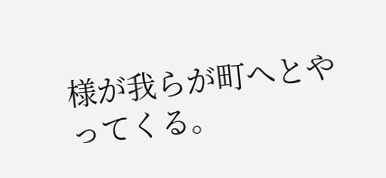様が我らが町へとやってくる。